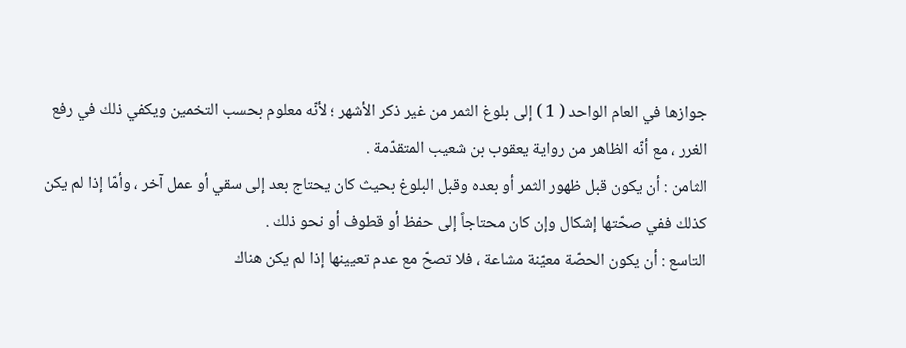جوازها في العام الواحد ( 1 ) إلى بلوغ الثمر من غير ذكر الأشهر ؛ لأنّه معلوم بحسب التخمين ويكفي ذلك في رفع الغرر ، مع أنّه الظاهر من رواية يعقوب بن شعيب المتقدّمة .
الثامن : أن يكون قبل ظهور الثمر أو بعده وقبل البلوغ بحيث كان يحتاج بعد إلى سقي أو عمل آخر ، وأمّا إذا لم يكن كذلك ففي صحّتها إشكال وإن كان محتاجاً إلى حفظ أو قطوف أو نحو ذلك .
التاسع : أن يكون الحصّة معيّنة مشاعة ، فلا تصحّ مع عدم تعيينها إذا لم يكن هناك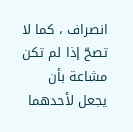انصراف ، كما لا تصحّ إذا لم تكن مشاعة بأن يجعل لأحدهما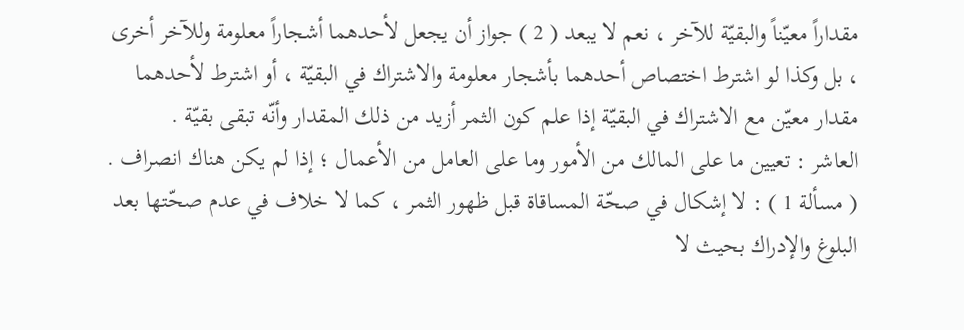مقداراً معيّناً والبقيّة للآخر ، نعم لا يبعد ( 2 ) جواز أن يجعل لأحدهما أشجاراً معلومة وللآخر أخرى ، بل وكذا لو اشترط اختصاص أحدهما بأشجار معلومة والاشتراك في البقيّة ، أو اشترط لأحدهما مقدار معيّن مع الاشتراك في البقيّة إذا علم كون الثمر أزيد من ذلك المقدار وأنّه تبقى بقيّة .
العاشر : تعيين ما على المالك من الأمور وما على العامل من الأعمال ؛ إذا لم يكن هناك انصراف .
( مسألة 1 ) : لا إشكال في صحّة المساقاة قبل ظهور الثمر ، كما لا خلاف في عدم صحّتها بعد البلوغ والإدراك بحيث لا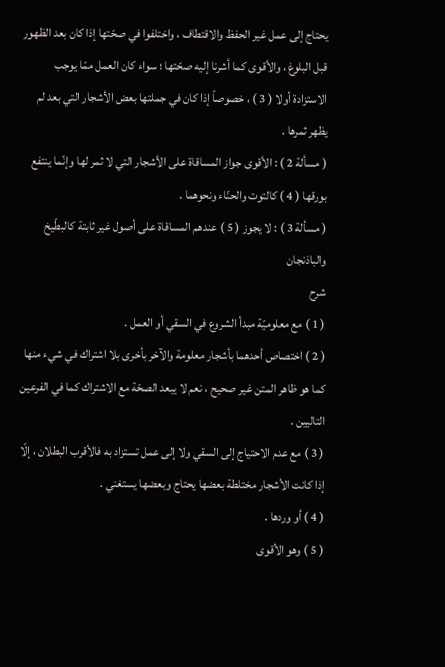يحتاج إلى عمل غير الحفظ والاقتطاف ، واختلفوا في صحّتها إذا كان بعد الظهور قبل البلوغ ، والأقوى كما أشرنا إليه صحّتها ؛ سواء كان العمل ممّا يوجب الاستزادة أولا ( 3 ) ، خصوصاً إذا كان في جملتها بعض الأشجار التي بعد لم يظهر ثمرها .
( مسألة 2 ) : الأقوى جواز المساقاة على الأشجار التي لا ثمر لها وإنّما ينتفع بورقها ( 4 ) كالتوت والحنّاء ونحوهما .
( مسألة 3 ) : لا يجوز ( 5 ) عندهم المساقاة على أصول غير ثابتة كالبطّيخ والباذنجان
شرح
( 1 ) مع معلوميّة مبدأ الشروع في السقي أو العمل .
( 2 ) اختصاص أحدهما بأشجار معلومة والآخر بأخرى بلا اشتراك في شيء منها كما هو ظاهر المتن غير صحيح ، نعم لا يبعد الصحّة مع الاشتراك كما في الفرعين التاليين .
( 3 ) مع عدم الاحتياج إلى السقي ولا إلى عمل تستزاد به فالأقرب البطلان ، إلّا إذا كانت الأشجار مختلطة بعضها يحتاج وبعضها يستغني .
( 4 ) أو وردها .
( 5 ) وهو الأقوى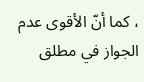، كما أنّ الأقوى عدم الجواز في مطلق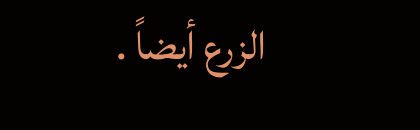الزرع أيضاً .